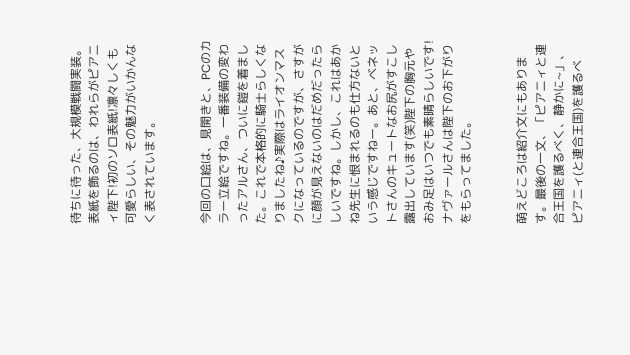待ちに待った、大規模戦闘実装。表紙を飾るのは、われらがピアニィ陛下!初のソロ表紙!凛々しくも可愛らしい、その魅力がいかんなく表されています。


今回の口絵は、見開きと、PCのカラー立絵ですね。一番装備の変わったアルさん、ついに鎧を着ました。これで本格的に騎士らしくなりましたね♪実際はライオンマスクになっているのですが、さすがに顔が見えないのはだめだったらしいですね。しかし、これはあかね先生に恨まれるのも仕方ないという感じですねー。あと、ベネットさんのキュートなお尻がすこし露出しています(笑)陛下の胸元やおみ足はいつでも素晴らしいです!ナヴァールさんは陛下のお下がりをもらってました。


萌えどころは紹介文にもあります。最後の一文、「ピアニィと連合王国を護るべく、静かに~」、ピアニィ(と連合王国)を護るべ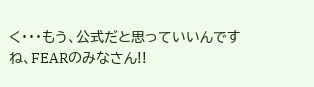く・・・もう、公式だと思っていいんですね、FEARのみなさん!!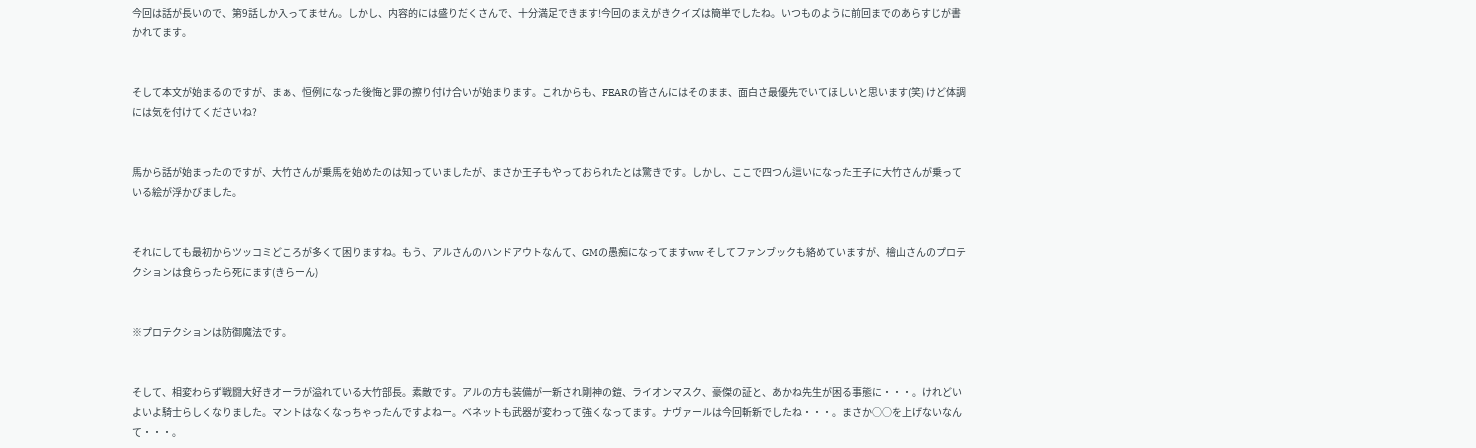今回は話が長いので、第9話しか入ってません。しかし、内容的には盛りだくさんで、十分満足できます!今回のまえがきクイズは簡単でしたね。いつものように前回までのあらすじが書かれてます。


そして本文が始まるのですが、まぁ、恒例になった後悔と罪の擦り付け合いが始まります。これからも、FEARの皆さんにはそのまま、面白さ最優先でいてほしいと思います(笑) けど体調には気を付けてくださいね?


馬から話が始まったのですが、大竹さんが乗馬を始めたのは知っていましたが、まさか王子もやっておられたとは驚きです。しかし、ここで四つん這いになった王子に大竹さんが乗っている絵が浮かびました。


それにしても最初からツッコミどころが多くて困りますね。もう、アルさんのハンドアウトなんて、GMの愚痴になってますww そしてファンブックも絡めていますが、檜山さんのプロテクションは食らったら死にます(きらーん)


※プロテクションは防御魔法です。


そして、相変わらず戦闘大好きオーラが溢れている大竹部長。素敵です。アルの方も装備が一新され剛神の鎧、ライオンマスク、豪傑の証と、あかね先生が困る事態に・・・。けれどいよいよ騎士らしくなりました。マントはなくなっちゃったんですよねー。ベネットも武器が変わって強くなってます。ナヴァールは今回斬新でしたね・・・。まさか○○を上げないなんて・・・。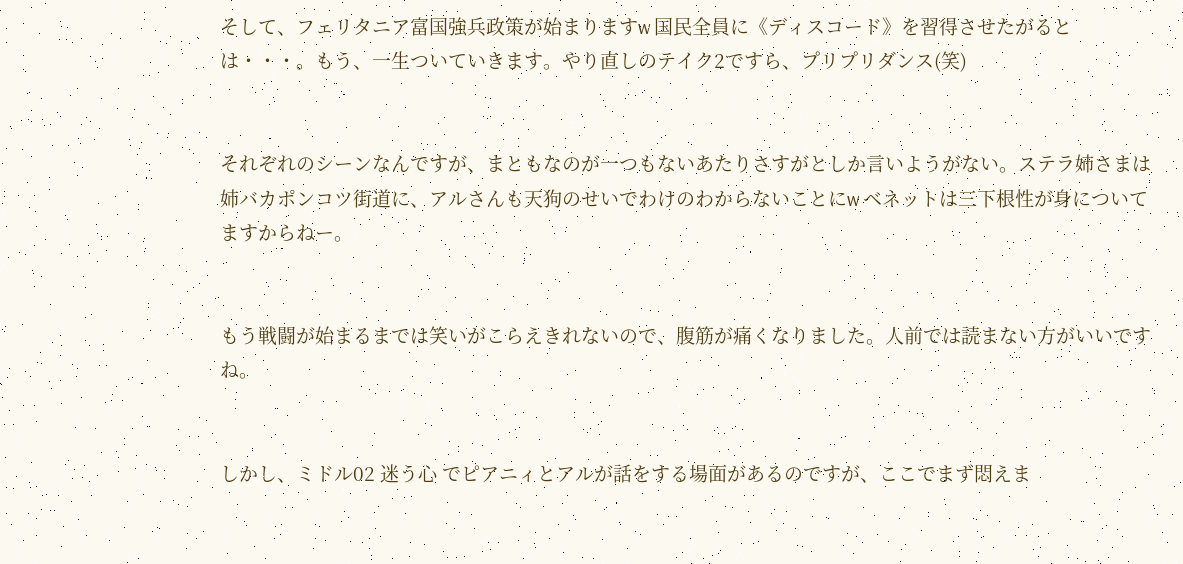そして、フェリタニア富国強兵政策が始まりますw 国民全員に《ディスコード》を習得させたがるとは・・・。もう、一生ついていきます。やり直しのテイク2ですら、プリプリダンス(笑)


それぞれのシーンなんですが、まともなのが一つもないあたりさすがとしか言いようがない。ステラ姉さまは姉バカポンコツ街道に、アルさんも天狗のせいでわけのわからないことにw ベネットは三下根性が身についてますからねー。


もう戦闘が始まるまでは笑いがこらえきれないので、腹筋が痛くなりました。人前では読まない方がいいですね。


しかし、ミドル02 迷う心 でピアニィとアルが話をする場面があるのですが、ここでまず悶えま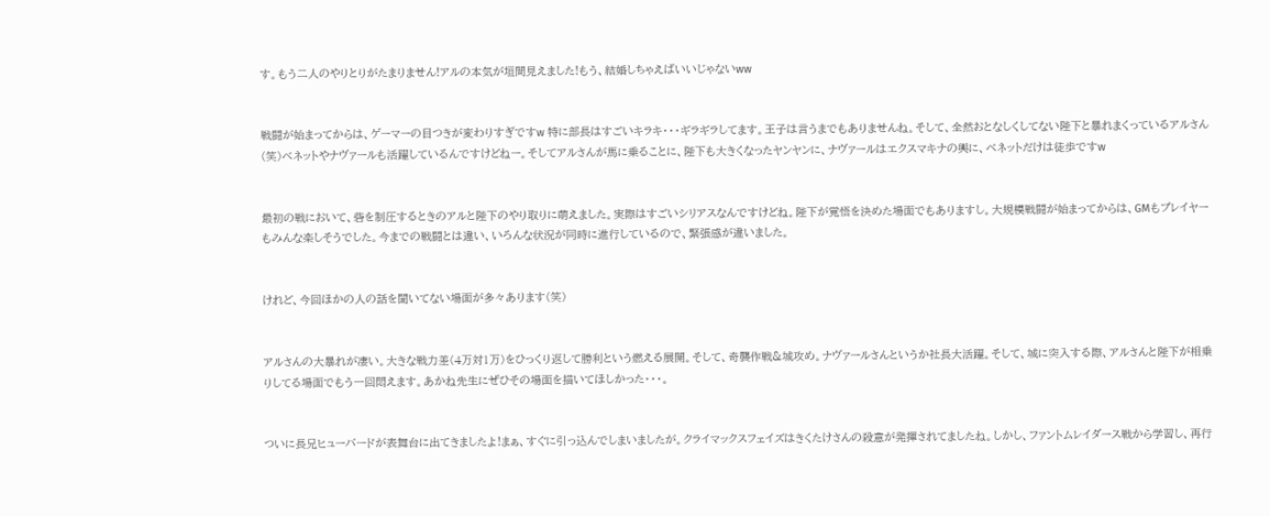す。もう二人のやりとりがたまりません!アルの本気が垣間見えました!もう、結婚しちゃえばいいじゃないww


戦闘が始まってからは、ゲーマーの目つきが変わりすぎですw 特に部長はすごいキラキ・・・ギラギラしてます。王子は言うまでもありませんね。そして、全然おとなしくしてない陛下と暴れまくっているアルさん(笑)ベネットやナヴァールも活躍しているんですけどねー。そしてアルさんが馬に乗ることに、陛下も大きくなったヤンヤンに、ナヴァールはエクスマキナの輿に、ベネットだけは徒歩ですw


最初の戦において、砦を制圧するときのアルと陛下のやり取りに萌えました。実際はすごいシリアスなんですけどね。陛下が覚悟を決めた場面でもありますし。大規模戦闘が始まってからは、GMもプレイヤーもみんな楽しそうでした。今までの戦闘とは違い、いろんな状況が同時に進行しているので、緊張感が違いました。


けれど、今回ほかの人の話を聞いてない場面が多々あります(笑)


アルさんの大暴れが凄い。大きな戦力差(4万対1万)をひっくり返して勝利という燃える展開。そして、奇襲作戦&城攻め。ナヴァールさんというか社長大活躍。そして、城に突入する際、アルさんと陛下が相乗りしてる場面でもう一回悶えます。あかね先生にぜひその場面を描いてほしかった・・・。


ついに長兄ヒューバードが表舞台に出てきましたよ!まぁ、すぐに引っ込んでしまいましたが。クライマックスフェイズはきくたけさんの殺意が発揮されてましたね。しかし、ファントムレイダース戦から学習し、再行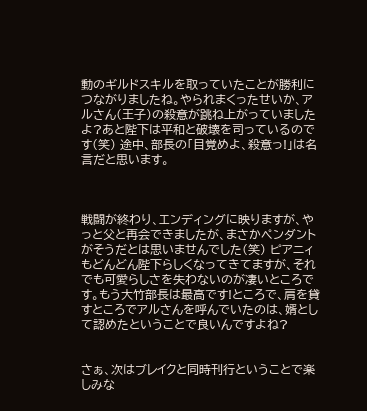動のギルドスキルを取っていたことが勝利につながりましたね。やられまくったせいか、アルさん(王子)の殺意が跳ね上がっていましたよ?あと陛下は平和と破壊を司っているのです(笑) 途中、部長の「目覚めよ、殺意っ!」は名言だと思います。



戦闘が終わり、エンディングに映りますが、やっと父と再会できましたが、まさかペンダントがそうだとは思いませんでした(笑) ピアニィもどんどん陛下らしくなってきてますが、それでも可愛らしさを失わないのが凄いところです。もう大竹部長は最高です!ところで、肩を貸すところでアルさんを呼んでいたのは、婿として認めたということで良いんですよね?


さぁ、次はブレイクと同時刊行ということで楽しみな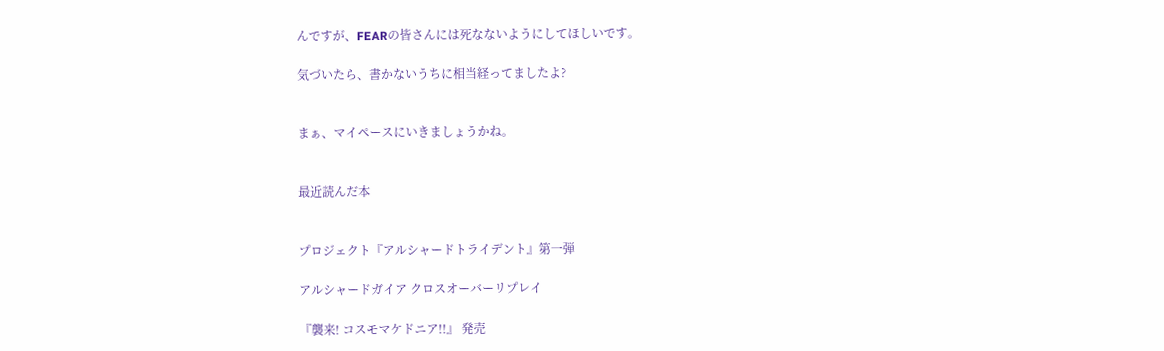んですが、FEARの皆さんには死なないようにしてほしいです。

気づいたら、書かないうちに相当経ってましたよ?


まぁ、マイペースにいきましょうかね。


最近読んだ本


プロジェクト『アルシャードトライデント』第一弾

アルシャードガイア クロスオーバーリプレイ

『襲来! コスモマケドニア!!』 発売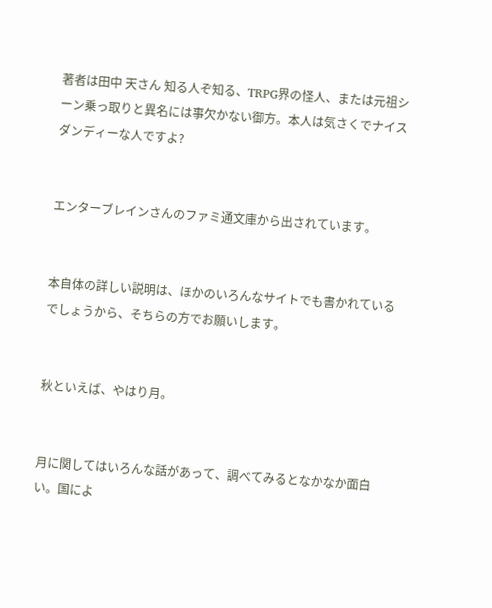著者は田中 天さん 知る人ぞ知る、TRPG界の怪人、または元祖シーン乗っ取りと異名には事欠かない御方。本人は気さくでナイスダンディーな人ですよ?


エンターブレインさんのファミ通文庫から出されています。


本自体の詳しい説明は、ほかのいろんなサイトでも書かれているでしょうから、そちらの方でお願いします。


秋といえば、やはり月。


月に関してはいろんな話があって、調べてみるとなかなか面白い。国によ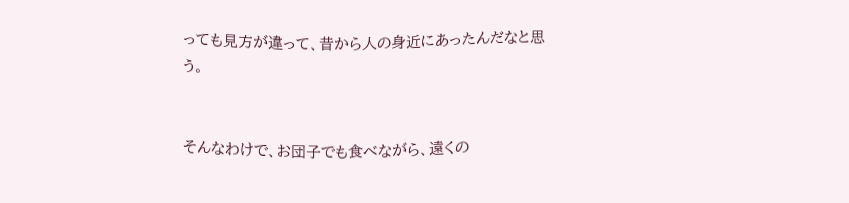っても見方が違って、昔から人の身近にあったんだなと思う。


そんなわけで、お団子でも食べながら、遠くの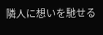隣人に想いを馳せる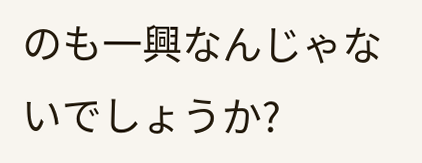のも一興なんじゃないでしょうか?